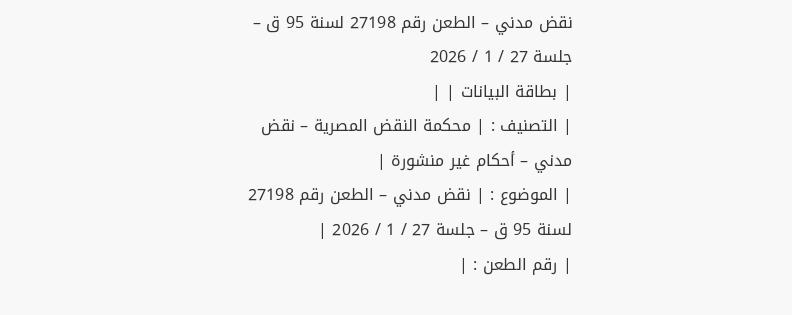نقض مدني – الطعن رقم 27198 لسنة 95 ق – جلسة 27 / 1 / 2026
| بطاقة البيانات | |
| التصنيف : | محكمة النقض المصرية – نقض مدني – أحكام غير منشورة |
| الموضوع : | نقض مدني – الطعن رقم 27198 لسنة 95 ق – جلسة 27 / 1 / 2026 |
| رقم الطعن : |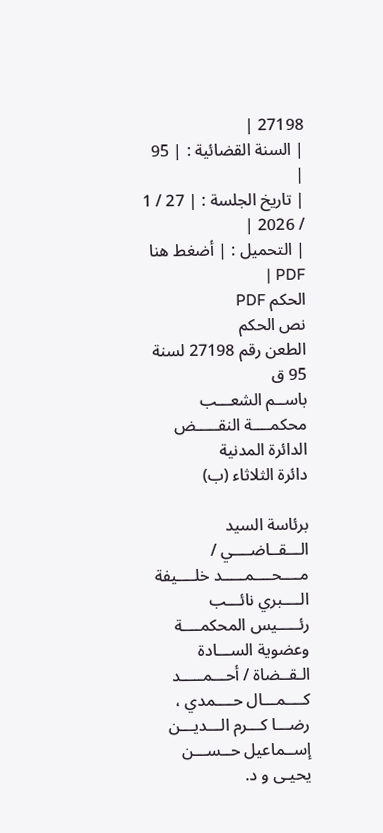27198 |
| السنة القضائية : | 95 |
| تاريخ الجلسة : | 27 / 1 / 2026 |
| التحميل : | أضغط هنا PDF |
الحكم PDF
نص الحكم
الطعن رقم 27198 لسنة 95 ق
باســم الشعـــب
محكمــــة النقـــــض
الدائرة المدنية
دائرة الثلاثاء (ب)

برئاسة السيد الـــقــاضــــي / مــــحــــمـــــد خلــــيفة الــــبري نائـــب رئـــــيس المحكمــــة
وعضوية الســـادة الـقــضاة / أحـــمـــــد كــــمـــال حــــمدي ، رضـــا كـــرم الـــديـــن
إســماعيل حــســـن يحيـى و د.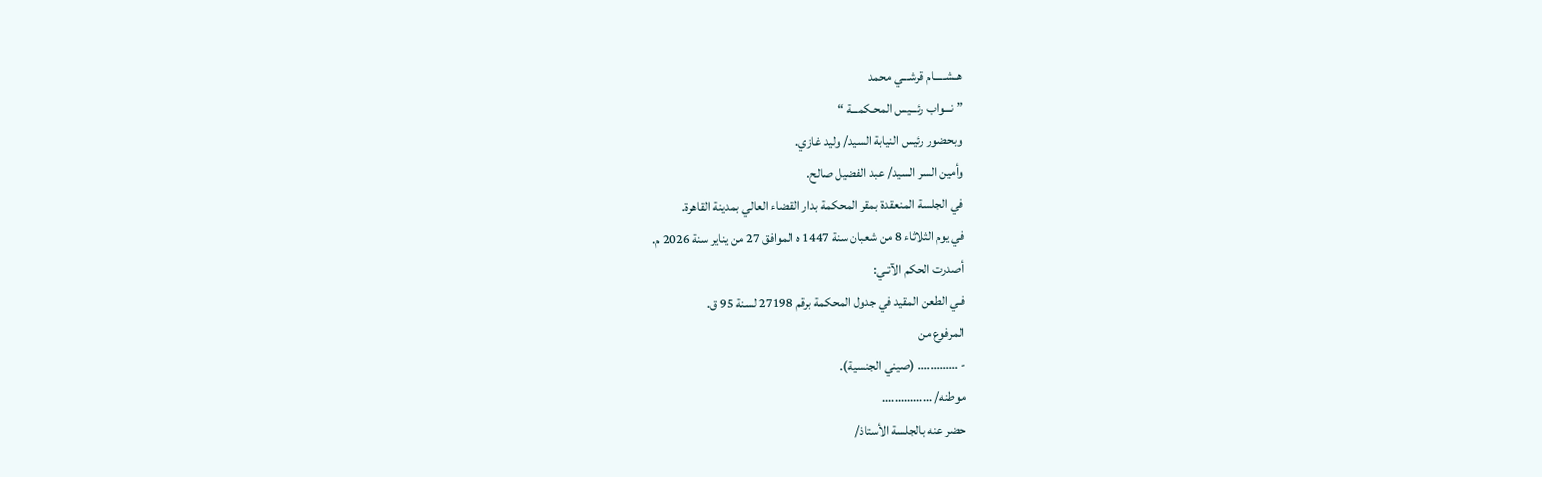هــشـــــام قرشـــي محمد
” نـــواب رئـــيس المحـكمـــة “
وبحضور رئيس النيابة السيد/ وليد غازي.
وأمين السر السيد/ عبد الفضيل صالح.
في الجلسة المنعقدة بمقر المحكمة بدار القضاء العالي بمدينة القاهرة.
في يوم الثلاثاء 8 من شعبان سنة 1447 ه الموافق 27 من يناير سنة 2026 م.
أصدرت الحكم الآتـي:
فـي الطعن المقيد في جدول المحكمة برقم 27198 لسنة 95 ق.
المرفوع من
- …………. (صيني الجنسية).
موطنه/ …………….
حضر عنه بالجلسة الأستاذ/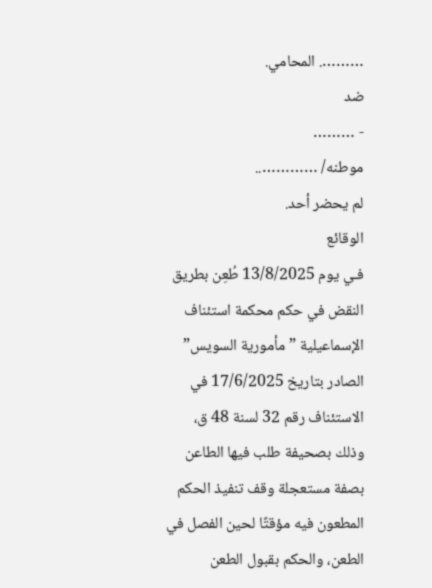………. المحامي.
ضد
- ………
موطنه/ …………..
لم يحضر أحد.
الوقائع
فـي يوم 13/8/2025 طُعِن بطريق النقض في حكم محكمة استئناف الإسماعيلية ” مأمورية السويس” الصادر بتاريخ 17/6/2025 في الاستئناف رقم 32 لسنة 48 ق، وذلك بصحيفة طلب فيها الطاعن بصفة مستعجلة وقف تنفيذ الحكم المطعون فيه مؤقتًا لحين الفصل في الطعن، والحكم بقبول الطعن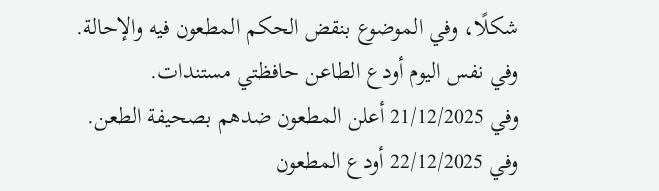شكلًا، وفي الموضوع بنقض الحكم المطعون فيه والإحالة.
وفي نفس اليوم أودع الطاعن حافظتي مستندات.
وفي 21/12/2025 أعلن المطعون ضدهم بصحيفة الطعن.
وفي 22/12/2025 أودع المطعون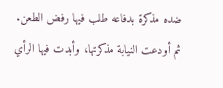ضده مذكرة بدفاعه طلب فيها رفض الطعن.
ثم أودعت النيابة مذكرتها، وأبدت فيها الرأي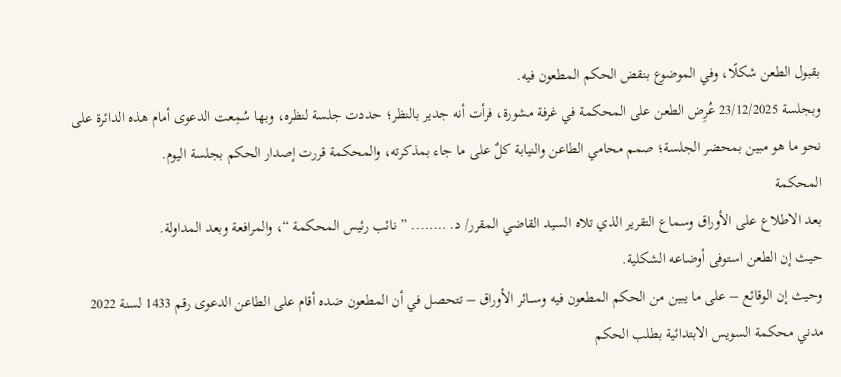بقبول الطعن شكلًا، وفي الموضوع بنقض الحكم المطعون فيه.
وبجلسة 23/12/2025 عُرِض الطعن على المحكمة في غرفة مشورة، فرأت أنه جدير بالنظر؛ حددت جلسة لنظره، وبها سُمِعت الدعوى أمام هذه الدائرة على نحو ما هو مبين بمحضر الجلسة؛ صمم محامي الطاعن والنيابة كلٌ على ما جاء بمذكرته، والمحكمة قررت إصدار الحكم بجلسة اليوم.
المحكمة
بعد الاطلاع على الأوراق وسماع التقرير الذي تلاه السيد القاضي المقرر/ د. …….. ” نائب رئيس المحكمة “، والمرافعة وبعد المداولة.
حيث إن الطعن استوفى أوضاعه الشكلية.
وحيث إن الوقائع – على ما يبين من الحكم المطعون فيه وســـائر الأوراق – تتحصل في أن المطعون ضده أقام على الطاعن الدعوى رقم 1433 لسنة 2022 مدني محكمة السويس الابتدائية بطلب الحكم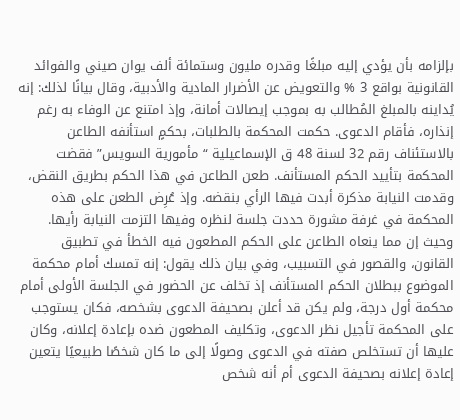بإلزامه بأن يؤدي إليه مبلغًا وقدره مليون وستمائة ألف يوان صيني والفوائد القانونية بواقع 3 % والتعويض عن الأضرار المادية والأدبية، وقال بيانًا لذلك: إنه يُداينه بالمبلغ المُطالب به بموجب إيصالات أمانة، وإذ امتنع عن الوفاء به رغم إنذاره، فأقام الدعوى. حكمت المحكمة بالطلبات، بحكمٍ استأنفه الطاعن بالاستئناف رقم 32 لسنة 48 ق الإسماعيلية “مأمورية السويس” فقضت المحكمة بتأييد الحكم المستأنف. طعن الطاعن في هذا الحكم بطريق النقض، وقدمت النيابة مذكرة أبدت فيها الرأي بنقضه. وإذ عُرِض الطعن على هذه المحكمة في غرفة مشورة حددت جلسة لنظره وفيها التزمت النيابة رأيها.
وحيث إن مما ينعاه الطاعن على الحكم المطعون فيه الخطأ في تطبيق القانون، والقصور في التسبيب، وفي بيان ذلك يقول: إنه تمسك أمام محكمة الموضوع ببطلان الحكم المستأنف إذ تخلف عن الحضور في الجلسة الأولى أمام محكمة أول درجة، ولم يكن قد أعلن بصحيفة الدعوى بشخصه، فكان يستوجب على المحكمة تأجيل نظر الدعوى، وتكليف المطعون ضده بإعادة إعلانه، وكان عليها أن تستخلص صفته في الدعوى وصولًا إلى ما كان شخصًا طبيعيًا يتعين إعادة إعلانه بصحيفة الدعوى أم أنه شخص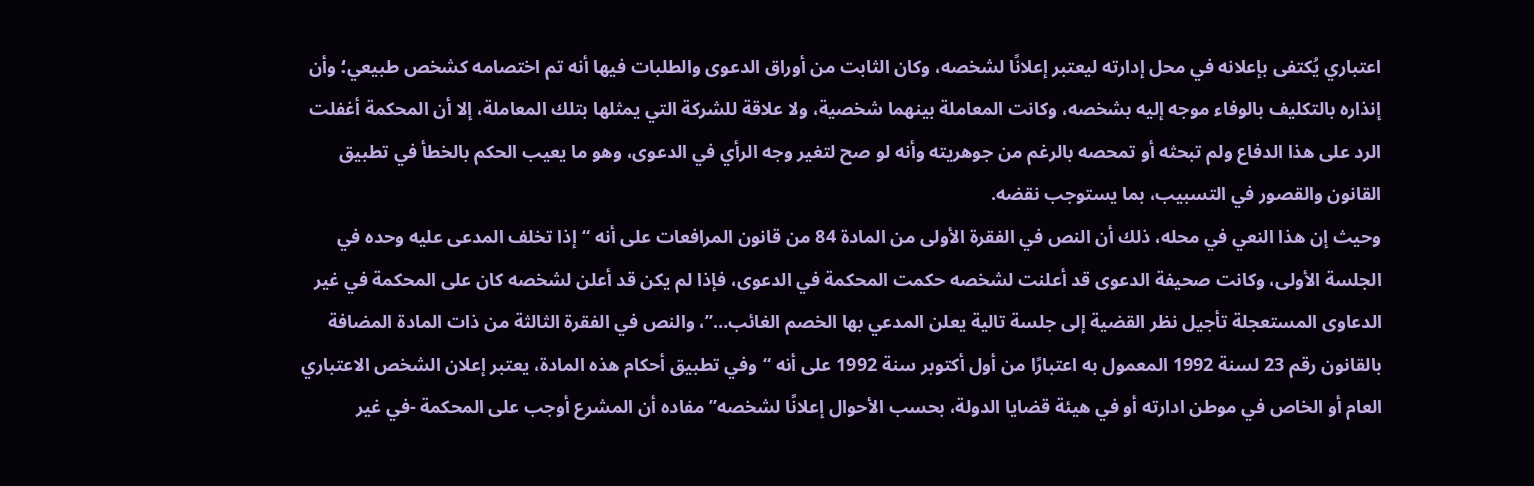اعتباري يُكتفى بإعلانه في محل إدارته ليعتبر إعلانًا لشخصه، وكان الثابت من أوراق الدعوى والطلبات فيها أنه تم اختصامه كشخص طبيعي؛ وأن إنذاره بالتكليف بالوفاء موجه إليه بشخصه، وكانت المعاملة بينهما شخصية، ولا علاقة للشركة التي يمثلها بتلك المعاملة، إلا أن المحكمة أغفلت الرد على هذا الدفاع ولم تبحثه أو تمحصه بالرغم من جوهريته وأنه لو صح لتغير وجه الرأي في الدعوى، وهو ما يعيب الحكم بالخطأ في تطبيق القانون والقصور في التسبيب، بما يستوجب نقضه.
وحيث إن هذا النعي في محله، ذلك أن النص في الفقرة الأولى من المادة 84 من قانون المرافعات على أنه “إذا تخلف المدعى عليه وحده في الجلسة الأولى، وكانت صحيفة الدعوى قد أعلنت لشخصه حكمت المحكمة في الدعوى، فإذا لم يكن قد أعلن لشخصه كان على المحكمة في غير الدعاوى المستعجلة تأجيل نظر القضية إلى جلسة تالية يعلن المدعي بها الخصم الغائب…”، والنص في الفقرة الثالثة من ذات المادة المضافة بالقانون رقم 23 لسنة 1992 المعمول به اعتبارًا من أول أكتوبر سنة 1992 على أنه “وفي تطبيق أحكام هذه المادة، يعتبر إعلان الشخص الاعتباري العام أو الخاص في موطن ادارته أو في هيئة قضايا الدولة، بحسب الأحوال إعلانًا لشخصه” مفاده أن المشرع أوجب على المحكمة -في غير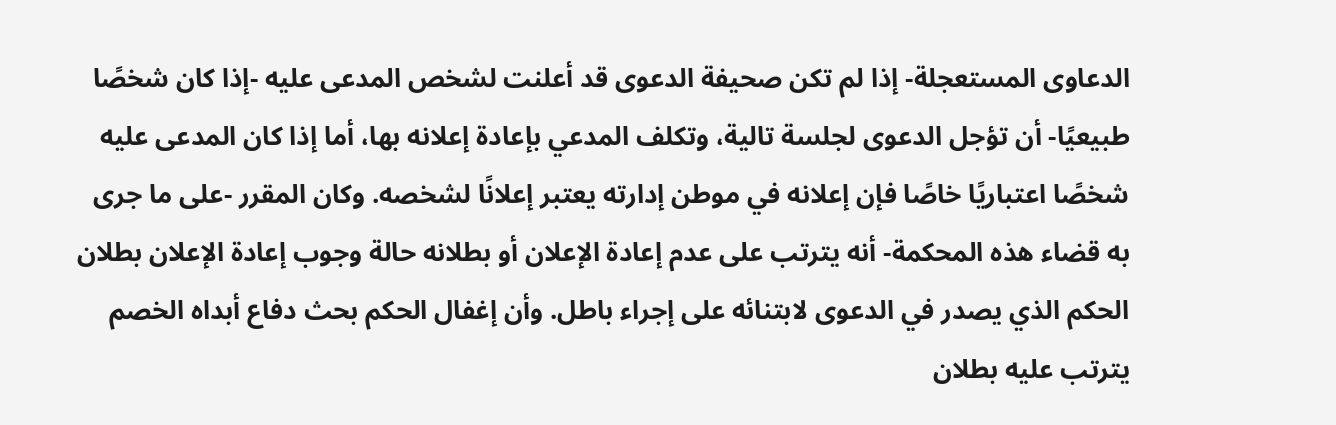الدعاوى المستعجلة- إذا لم تكن صحيفة الدعوى قد أعلنت لشخص المدعى عليه -إذا كان شخصًا طبيعيًا- أن تؤجل الدعوى لجلسة تالية، وتكلف المدعي بإعادة إعلانه بها، أما إذا كان المدعى عليه شخصًا اعتباريًا خاصًا فإن إعلانه في موطن إدارته يعتبر إعلانًا لشخصه. وكان المقرر -على ما جرى به قضاء هذه المحكمة- أنه يترتب على عدم إعادة الإعلان أو بطلانه حالة وجوب إعادة الإعلان بطلان الحكم الذي يصدر في الدعوى لابتنائه على إجراء باطل. وأن إغفال الحكم بحث دفاع أبداه الخصم يترتب عليه بطلان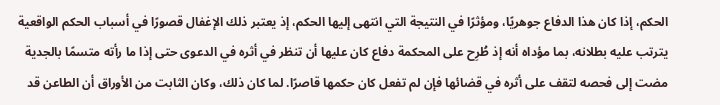الحكم، إذا كان هذا الدفاع جوهريًا، ومؤثرًا في النتيجة التي انتهى إليها الحكم، إذ يعتبر ذلك الإغفال قصورًا في أسباب الحكم الواقعية يترتب عليه بطلانه، بما مؤداه أنه إذ طُرِح على المحكمة دفاع كان عليها أن تنظر في أثره في الدعوى حتى إذا ما رأته متسمًا بالجدية مضت إلى فحصه لتقف على أثره في قضائها فإن لم تفعل كان حكمها قاصرًا. لما كان ذلك، وكان الثابت من الأوراق أن الطاعن قد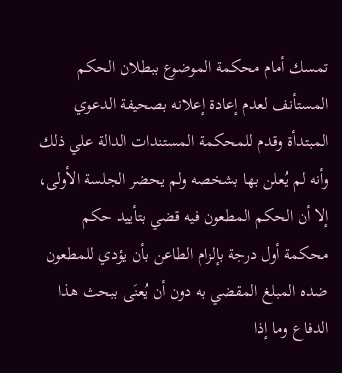تمسك أمام محكمة الموضوع ببطلان الحكم المستأنف لعدم إعادة إعلانه بصحيفة الدعوي المبتدأة وقدم للمحكمة المستندات الدالة علي ذلك وأنه لم يُعلن بها بشخصه ولم يحضر الجلسة الأولى، إلا أن الحكم المطعون فيه قضي بتأييد حكم محكمة أول درجة بإلزام الطاعن بأن يؤدي للمطعون ضده المبلغ المقضي به دون أن يُعنَى ببحث هذا الدفاع وما إذا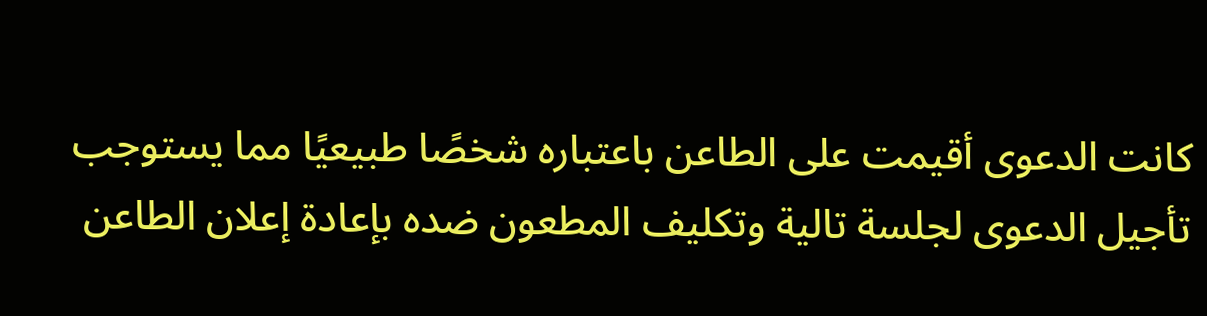كانت الدعوى أقيمت على الطاعن باعتباره شخصًا طبيعيًا مما يستوجب تأجيل الدعوى لجلسة تالية وتكليف المطعون ضده بإعادة إعلان الطاعن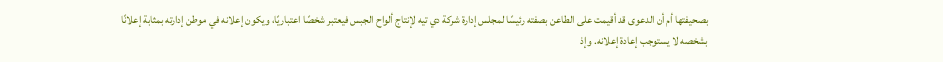بصحيفتها أم أن الدعوى قد أقيمت على الطاعن بصفته رئيسًا لمجلس إدارة شركة دي تيه لإنتاج ألواح الجبس فيعتبر شخصًا اعتباريًا، ويكون إعلانه في موطن إدارته بمثابة إعلانًا بشخصه لا يستوجب إعادة إعلانه. وإذ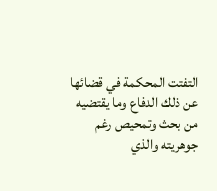التفتت المحكمة في قضائها عن ذلك الدفاع وما يقتضيه من بحث وتمحيص رغم جوهريته والذي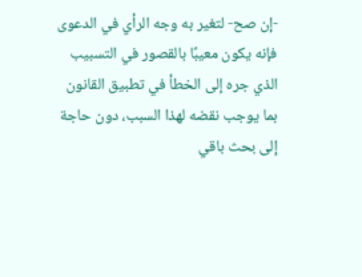-إن صح- لتغير به وجه الرأي في الدعوى فإنه يكون معيبًا بالقصور في التسبيب الذي جره إلى الخطأ في تطبيق القانون بما يوجب نقضه لهذا السبب، دون حاجة إلى بحث باقي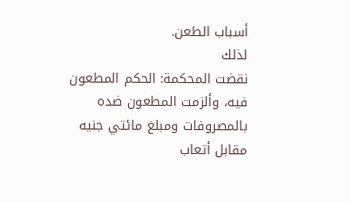أسباب الطعن.
لذلك
نقضت المحكمة: الحكم المطعون فيه، وألزمت المطعون ضده بالمصروفات ومبلغ مائتي جنيه مقابل أتعاب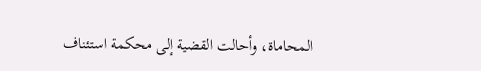المحاماة، وأحالت القضية إلى محكمة استئناف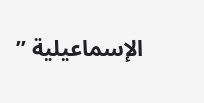الإسماعيلية ”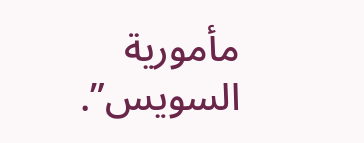مأمورية السويس”.